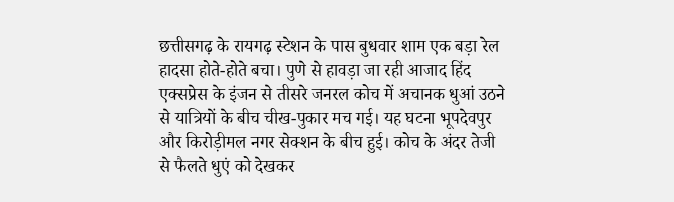छत्तीसगढ़ के रायगढ़ स्टेशन के पास बुधवार शाम एक बड़ा रेल हादसा होते-होते बचा। पुणे से हावड़ा जा रही आजाद हिंद एक्सप्रेस के इंजन से तीसरे जनरल कोच में अचानक धुआं उठने से यात्रियों के बीच चीख-पुकार मच गई। यह घटना भूपदेवपुर और किरोड़ीमल नगर सेक्शन के बीच हुई। कोच के अंदर तेजी से फैलते धुएं को देखकर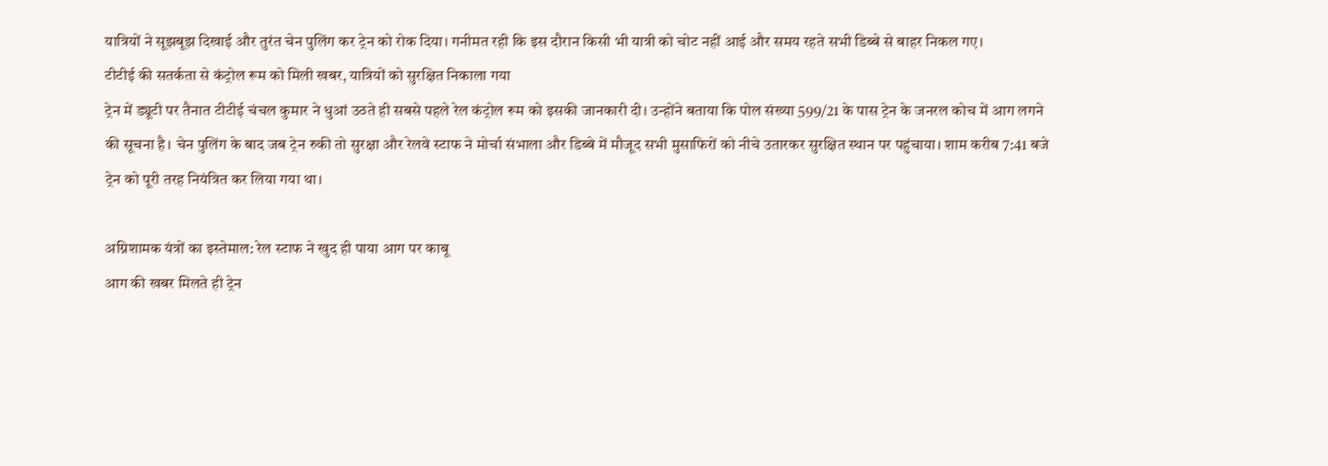यात्रियों ने सूझबूझ दिखाई और तुरंत चेन पुलिंग कर ट्रेन को रोक दिया। गनीमत रही कि इस दौरान किसी भी यात्री को चोट नहीं आई और समय रहते सभी डिब्बे से बाहर निकल गए।
टीटीई की सतर्कता से कंट्रोल रूम को मिली खबर, यात्रियों को सुरक्षित निकाला गया
ट्रेन में ड्यूटी पर तैनात टीटीई चंचल कुमार ने धुआं उठते ही सबसे पहले रेल कंट्रोल रूम को इसकी जानकारी दी। उन्होंने बताया कि पोल संख्या 599/21 के पास ट्रेन के जनरल कोच में आग लगने की सूचना है। चेन पुलिंग के बाद जब ट्रेन रुकी तो सुरक्षा और रेलवे स्टाफ ने मोर्चा संभाला और डिब्बे में मौजूद सभी मुसाफिरों को नीचे उतारकर सुरक्षित स्थान पर पहुंचाया। शाम करीब 7:41 बजे ट्रेन को पूरी तरह नियंत्रित कर लिया गया था।

अग्निशामक यंत्रों का इस्तेमाल: रेल स्टाफ ने खुद ही पाया आग पर काबू
आग की खबर मिलते ही ट्रेन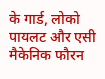के गार्ड, लोको पायलट और एसी मैकेनिक फौरन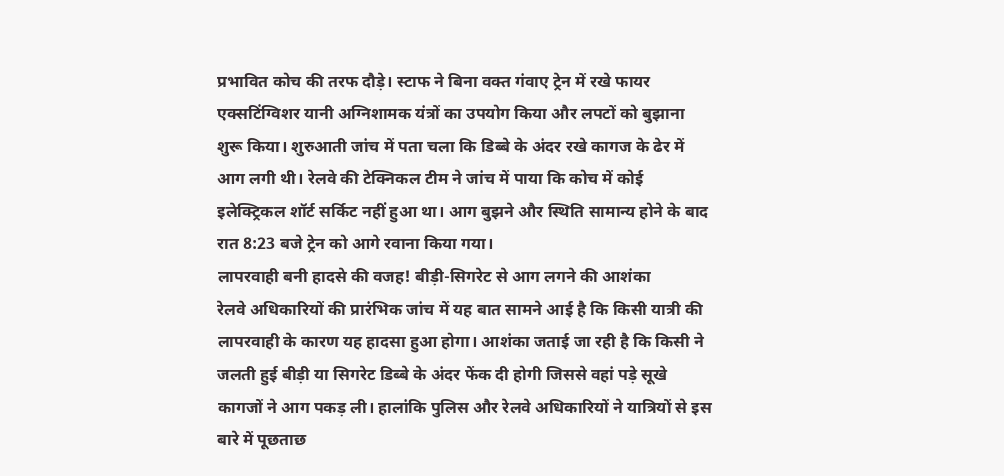प्रभावित कोच की तरफ दौड़े। स्टाफ ने बिना वक्त गंवाए ट्रेन में रखे फायर एक्सटिंग्विशर यानी अग्निशामक यंत्रों का उपयोग किया और लपटों को बुझाना शुरू किया। शुरुआती जांच में पता चला कि डिब्बे के अंदर रखे कागज के ढेर में आग लगी थी। रेलवे की टेक्निकल टीम ने जांच में पाया कि कोच में कोई इलेक्ट्रिकल शॉर्ट सर्किट नहीं हुआ था। आग बुझने और स्थिति सामान्य होने के बाद रात 8:23 बजे ट्रेन को आगे रवाना किया गया।
लापरवाही बनी हादसे की वजह! बीड़ी-सिगरेट से आग लगने की आशंका
रेलवे अधिकारियों की प्रारंभिक जांच में यह बात सामने आई है कि किसी यात्री की लापरवाही के कारण यह हादसा हुआ होगा। आशंका जताई जा रही है कि किसी ने जलती हुई बीड़ी या सिगरेट डिब्बे के अंदर फेंक दी होगी जिससे वहां पड़े सूखे कागजों ने आग पकड़ ली। हालांकि पुलिस और रेलवे अधिकारियों ने यात्रियों से इस बारे में पूछताछ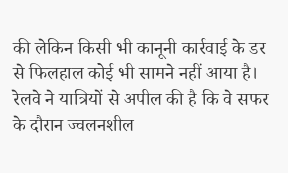की लेकिन किसी भी कानूनी कार्रवाई के डर से फिलहाल कोई भी सामने नहीं आया है। रेलवे ने यात्रियों से अपील की है कि वे सफर के दौरान ज्वलनशील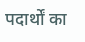पदार्थों का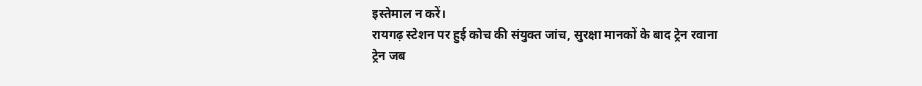इस्तेमाल न करें।
रायगढ़ स्टेशन पर हुई कोच की संयुक्त जांच, सुरक्षा मानकों के बाद ट्रेन रवाना
ट्रेन जब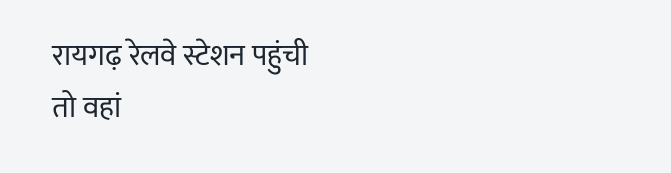रायगढ़ रेलवे स्टेशन पहुंची तो वहां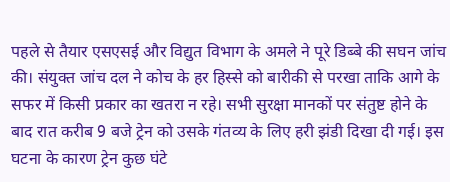पहले से तैयार एसएसई और विद्युत विभाग के अमले ने पूरे डिब्बे की सघन जांच की। संयुक्त जांच दल ने कोच के हर हिस्से को बारीकी से परखा ताकि आगे के सफर में किसी प्रकार का खतरा न रहे। सभी सुरक्षा मानकों पर संतुष्ट होने के बाद रात करीब 9 बजे ट्रेन को उसके गंतव्य के लिए हरी झंडी दिखा दी गई। इस घटना के कारण ट्रेन कुछ घंटे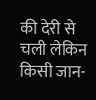की देरी से चली लेकिन किसी जान-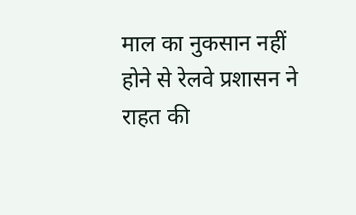माल का नुकसान नहीं होने से रेलवे प्रशासन ने राहत की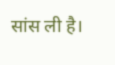सांस ली है।